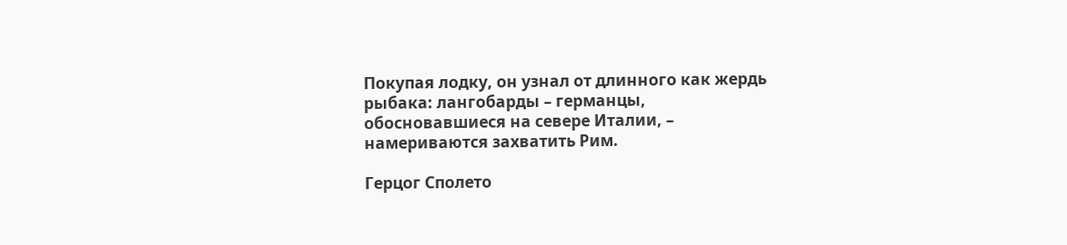Покупая лодку, он узнал от длинного как жердь рыбака: лангобарды – германцы, обосновавшиеся на севере Италии, – намериваются захватить Рим.

Герцог Сполето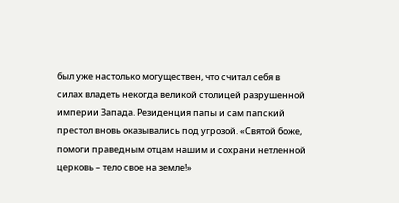был уже настолько могуществен, что считал себя в силах владеть некогда великой столицей разрушенной империи Запада. Резиденция папы и сам папский престол вновь оказывались под угрозой. «Святой боже, помоги праведным отцам нашим и сохрани нетленной церковь – тело свое на земле!»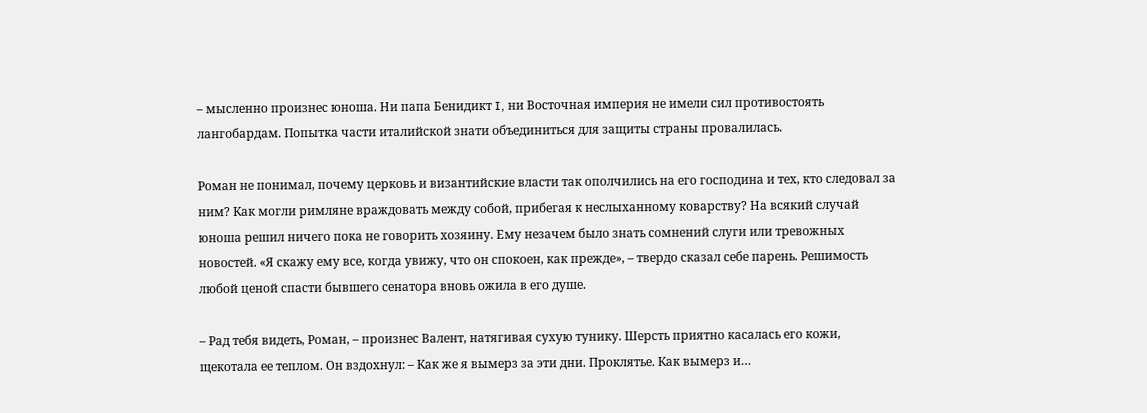– мысленно произнес юноша. Ни папа Бенидикт I, ни Восточная империя не имели сил противостоять лангобардам. Попытка части италийской знати объединиться для защиты страны провалилась.

Роман не понимал, почему церковь и византийские власти так ополчились на его господина и тех, кто следовал за ним? Как могли римляне враждовать между собой, прибегая к неслыханному коварству? На всякий случай юноша решил ничего пока не говорить хозяину. Ему незачем было знать сомнений слуги или тревожных новостей. «Я скажу ему все, когда увижу, что он спокоен, как прежде», – твердо сказал себе парень. Решимость любой ценой спасти бывшего сенатора вновь ожила в его душе.

– Рад тебя видеть, Роман, – произнес Валент, натягивая сухую тунику. Шерсть приятно касалась его кожи, щекотала ее теплом. Он вздохнул: – Как же я вымерз за эти дни. Проклятье. Как вымерз и…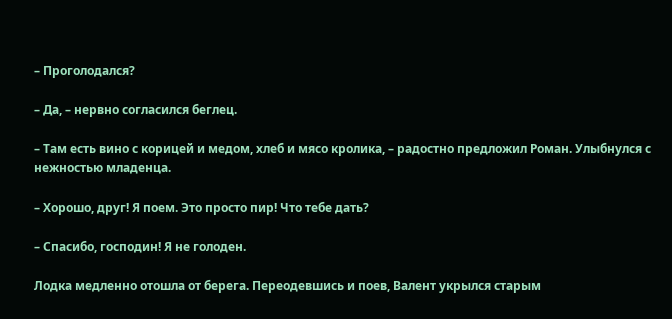– Проголодался?

– Да, – нервно согласился беглец.

– Там есть вино с корицей и медом, хлеб и мясо кролика, – радостно предложил Роман. Улыбнулся с нежностью младенца.

– Хорошо, друг! Я поем. Это просто пир! Что тебе дать?

– Спасибо, господин! Я не голоден.

Лодка медленно отошла от берега. Переодевшись и поев, Валент укрылся старым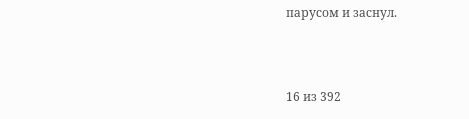парусом и заснул.



16 из 392